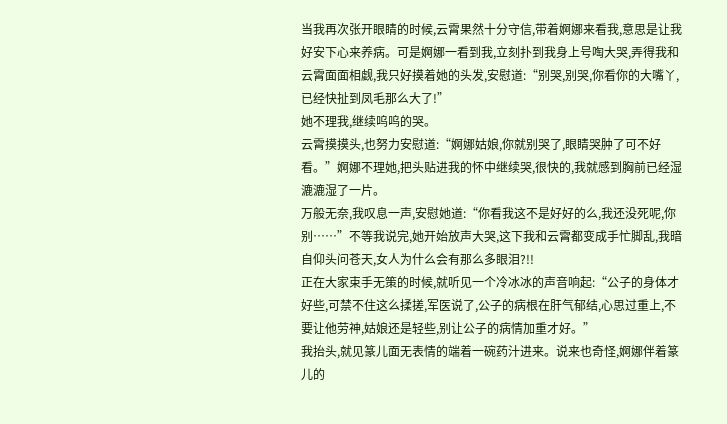当我再次张开眼睛的时候,云霄果然十分守信,带着婀娜来看我,意思是让我好安下心来养病。可是婀娜一看到我,立刻扑到我身上号啕大哭,弄得我和云霄面面相觑,我只好摸着她的头发,安慰道:“别哭,别哭,你看你的大嘴丫,已经快扯到凤毛那么大了!”
她不理我,继续呜呜的哭。
云霄摸摸头,也努力安慰道:“婀娜姑娘,你就别哭了,眼睛哭肿了可不好看。”婀娜不理她,把头贴进我的怀中继续哭,很快的,我就感到胸前已经湿漉漉湿了一片。
万般无奈,我叹息一声,安慰她道:“你看我这不是好好的么,我还没死呢,你别……”不等我说完,她开始放声大哭,这下我和云霄都变成手忙脚乱,我暗自仰头问苍天,女人为什么会有那么多眼泪?!!
正在大家束手无策的时候,就听见一个冷冰冰的声音响起:“公子的身体才好些,可禁不住这么揉搓,军医说了,公子的病根在肝气郁结,心思过重上,不要让他劳神,姑娘还是轻些,别让公子的病情加重才好。”
我抬头,就见篆儿面无表情的端着一碗药汁进来。说来也奇怪,婀娜伴着篆儿的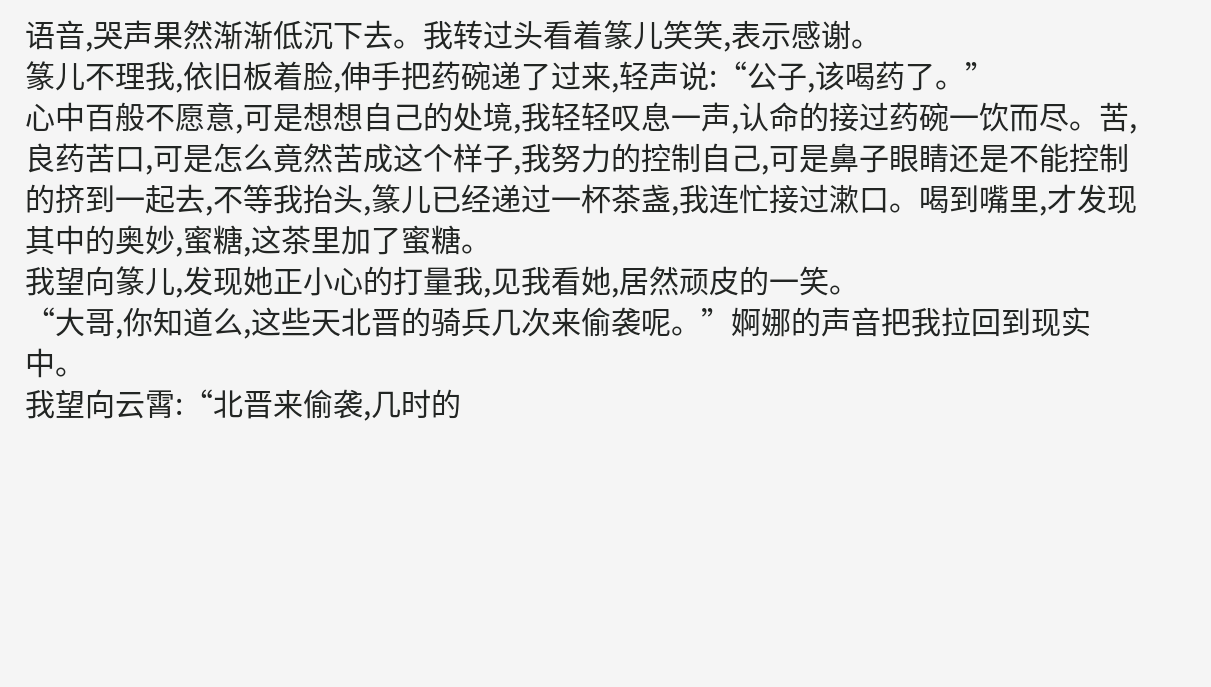语音,哭声果然渐渐低沉下去。我转过头看着篆儿笑笑,表示感谢。
篆儿不理我,依旧板着脸,伸手把药碗递了过来,轻声说:“公子,该喝药了。”
心中百般不愿意,可是想想自己的处境,我轻轻叹息一声,认命的接过药碗一饮而尽。苦,良药苦口,可是怎么竟然苦成这个样子,我努力的控制自己,可是鼻子眼睛还是不能控制的挤到一起去,不等我抬头,篆儿已经递过一杯茶盏,我连忙接过漱口。喝到嘴里,才发现其中的奥妙,蜜糖,这茶里加了蜜糖。
我望向篆儿,发现她正小心的打量我,见我看她,居然顽皮的一笑。
“大哥,你知道么,这些天北晋的骑兵几次来偷袭呢。”婀娜的声音把我拉回到现实中。
我望向云霄:“北晋来偷袭,几时的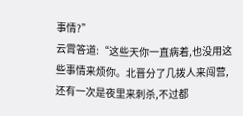事情?”
云霄答道:“这些天你一直病着,也没用这些事情来烦你。北晋分了几拨人来闯营,还有一次是夜里来刺杀,不过都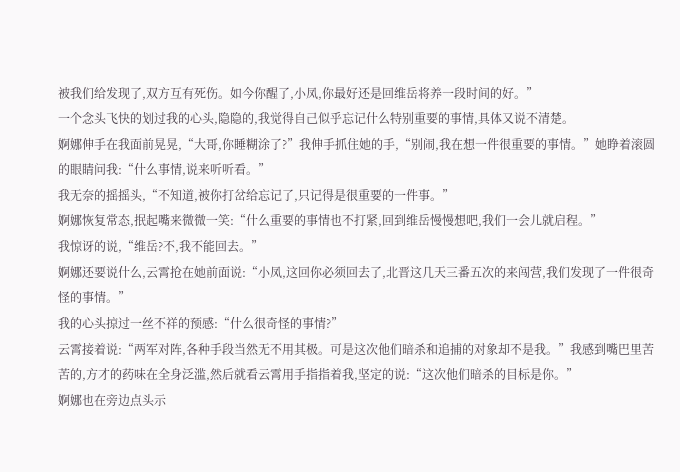被我们给发现了,双方互有死伤。如今你醒了,小凤,你最好还是回维岳将养一段时间的好。”
一个念头飞快的划过我的心头,隐隐的,我觉得自己似乎忘记什么特别重要的事情,具体又说不清楚。
婀娜伸手在我面前晃晃,“大哥,你睡糊涂了?”我伸手抓住她的手,“别闹,我在想一件很重要的事情。”她睁着滚圆的眼睛问我:“什么事情,说来听听看。”
我无奈的摇摇头,“不知道,被你打岔给忘记了,只记得是很重要的一件事。”
婀娜恢复常态,抿起嘴来微微一笑:“什么重要的事情也不打紧,回到维岳慢慢想吧,我们一会儿就启程。”
我惊讶的说,“维岳?不,我不能回去。”
婀娜还要说什么,云霄抢在她前面说:“小凤,这回你必须回去了,北晋这几天三番五次的来闯营,我们发现了一件很奇怪的事情。”
我的心头掠过一丝不祥的预感:“什么很奇怪的事情?”
云霄接着说:“两军对阵,各种手段当然无不用其极。可是这次他们暗杀和追捕的对象却不是我。”我感到嘴巴里苦苦的,方才的药味在全身泛滥,然后就看云霄用手指指着我,坚定的说:“这次他们暗杀的目标是你。”
婀娜也在旁边点头示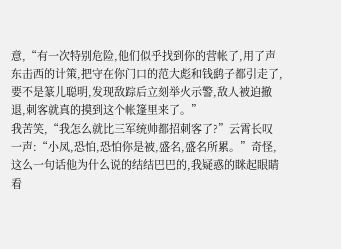意,“有一次特别危险,他们似乎找到你的营帐了,用了声东击西的计策,把守在你门口的范大彪和钱鹞子都引走了,要不是篆儿聪明,发现敌踪后立刻举火示警,敌人被迫撤退,刺客就真的摸到这个帐篷里来了。”
我苦笑,“我怎么就比三军统帅都招刺客了?”云霄长叹一声:“小凤,恐怕,恐怕你是被,盛名,盛名所累。”奇怪,这么一句话他为什么说的结结巴巴的,我疑惑的眯起眼睛看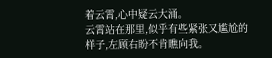着云霄,心中疑云大涌。
云霄站在那里,似乎有些紧张又尴尬的样子,左顾右盼不肯瞧向我。